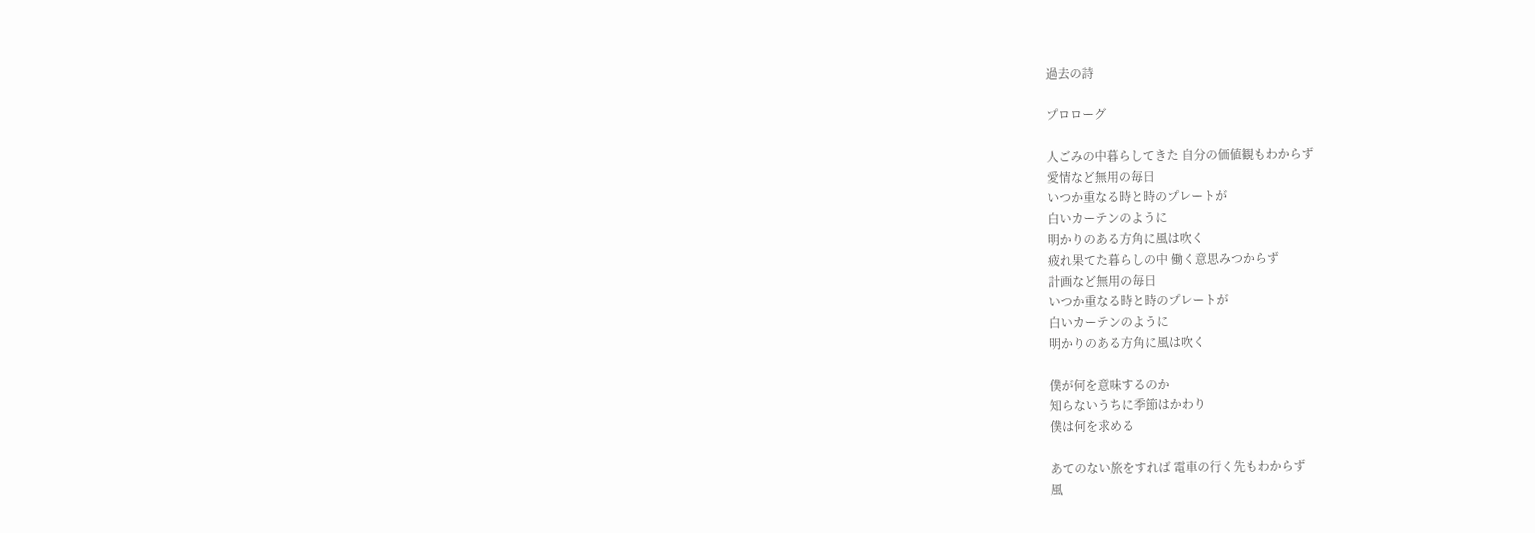過去の詩

プロローグ

人ごみの中暮らしてきた 自分の価値観もわからず
愛情など無用の毎日
いつか重なる時と時のプレートが
白いカーテンのように
明かりのある方角に風は吹く
疲れ果てた暮らしの中 働く意思みつからず
計画など無用の毎日
いつか重なる時と時のプレートが
白いカーテンのように
明かりのある方角に風は吹く

僕が何を意味するのか
知らないうちに季節はかわり
僕は何を求める

あてのない旅をすれば 電車の行く先もわからず
風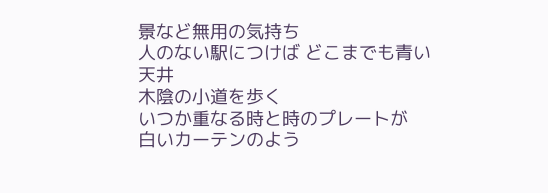景など無用の気持ち
人のない駅につけば どこまでも青い天井
木陰の小道を歩く
いつか重なる時と時のプレートが
白いカーテンのよう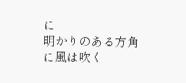に
明かりのある方角に風は吹く